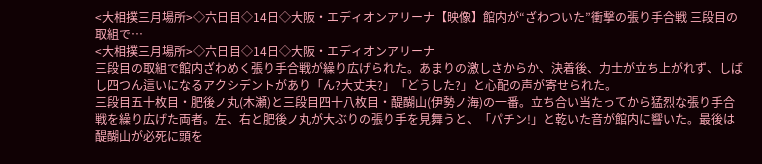<大相撲三月場所>◇六日目◇14日◇大阪・エディオンアリーナ【映像】館内が“ざわついた”衝撃の張り手合戦 三段目の取組で…
<大相撲三月場所>◇六日目◇14日◇大阪・エディオンアリーナ
三段目の取組で館内ざわめく張り手合戦が繰り広げられた。あまりの激しさからか、決着後、力士が立ち上がれず、しばし四つん這いになるアクシデントがあり「ん?大丈夫?」「どうした?」と心配の声が寄せられた。
三段目五十枚目・肥後ノ丸(木瀬)と三段目四十八枚目・醍醐山(伊勢ノ海)の一番。立ち合い当たってから猛烈な張り手合戦を繰り広げた両者。左、右と肥後ノ丸が大ぶりの張り手を見舞うと、「パチン!」と乾いた音が館内に響いた。最後は醍醐山が必死に頭を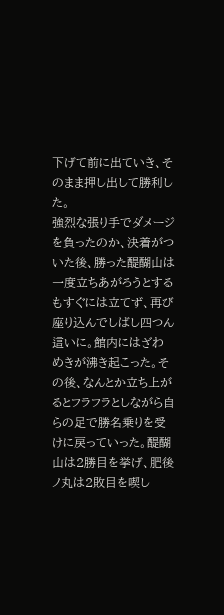下げて前に出ていき、そのまま押し出して勝利した。
強烈な張り手でダメージを負ったのか、決着がついた後、勝った醍醐山は一度立ちあがろうとするもすぐには立てず、再び座り込んでしばし四つん這いに。館内にはざわめきが沸き起こった。その後、なんとか立ち上がるとフラフラとしながら自らの足で勝名乗りを受けに戻っていった。醍醐山は2勝目を挙げ、肥後ノ丸は2敗目を喫し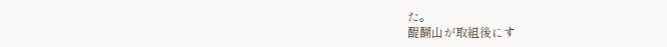た。
醍醐山が取組後にす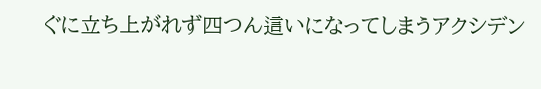ぐに立ち上がれず四つん這いになってしまうアクシデン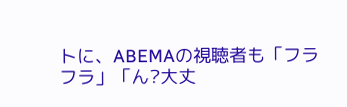トに、ABEMAの視聴者も「フラフラ」「ん?大丈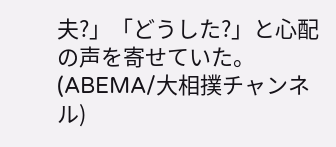夫?」「どうした?」と心配の声を寄せていた。(ABEMA/大相撲チャンネル)